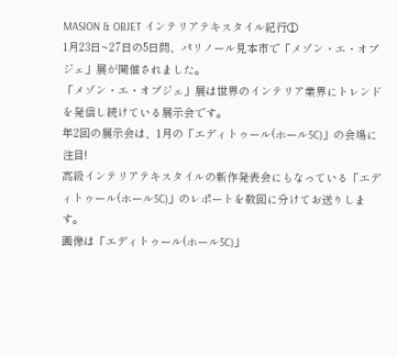MASION & OBJET インテリアテキスタイル紀行①
1月23日~27日の5日間、パリノール見本市で「メゾン・エ・オブジェ」展が開催されました。
「メゾン・エ・オブジェ」展は世界のインテリア業界にトレンドを発信し続けている展示会です。
年2回の展示会は、1月の「エディトゥール(ホール5C)」の会場に注目!
高級インテリアテキスタイルの新作発表会にもなっている「エディトゥール(ホール5C)」のレポートを数回に分けてお送りします。
画像は「エディトゥール(ホール5C)」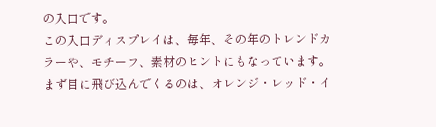の入口です。
この入口ディスプレイは、毎年、その年のトレンドカラーや、モチーフ、素材のヒントにもなっています。
まず目に飛び込んでくるのは、オレンジ・レッド・イ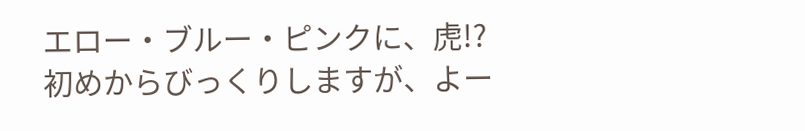エロー・ブルー・ピンクに、虎!?
初めからびっくりしますが、よー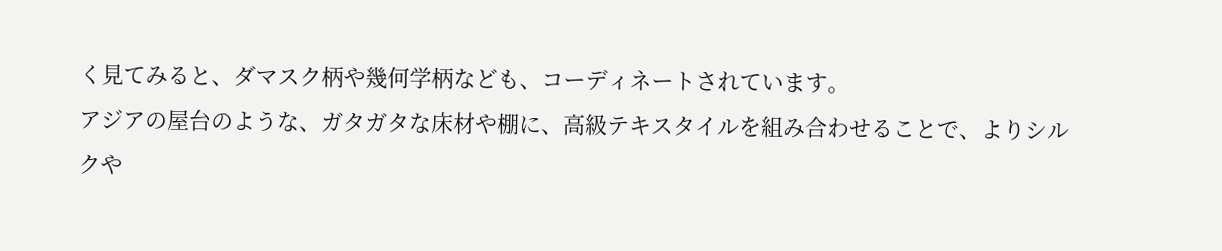く見てみると、ダマスク柄や幾何学柄なども、コーディネートされています。
アジアの屋台のような、ガタガタな床材や棚に、高級テキスタイルを組み合わせることで、よりシルクや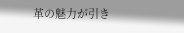革の魅力が引き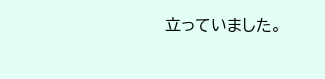立っていました。